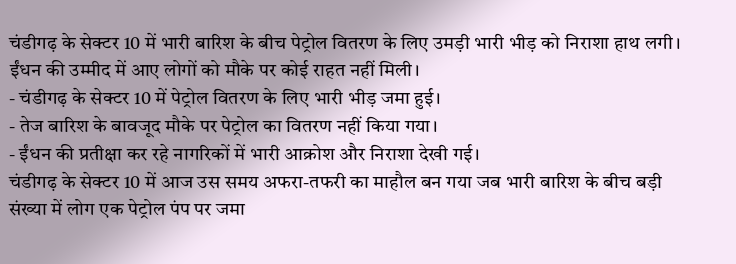चंडीगढ़ के सेक्टर 10 में भारी बारिश के बीच पेट्रोल वितरण के लिए उमड़ी भारी भीड़ को निराशा हाथ लगी। ईंधन की उम्मीद में आए लोगों को मौके पर कोई राहत नहीं मिली।
- चंडीगढ़ के सेक्टर 10 में पेट्रोल वितरण के लिए भारी भीड़ जमा हुई।
- तेज बारिश के बावजूद मौके पर पेट्रोल का वितरण नहीं किया गया।
- ईंधन की प्रतीक्षा कर रहे नागरिकों में भारी आक्रोश और निराशा देखी गई।
चंडीगढ़ के सेक्टर 10 में आज उस समय अफरा-तफरी का माहौल बन गया जब भारी बारिश के बीच बड़ी संख्या में लोग एक पेट्रोल पंप पर जमा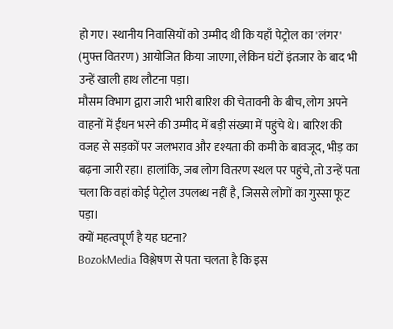हो गए। स्थानीय निवासियों को उम्मीद थी कि यहाँ पेट्रोल का 'लंगर' (मुफ्त वितरण) आयोजित किया जाएगा, लेकिन घंटों इंतजार के बाद भी उन्हें खाली हाथ लौटना पड़ा।
मौसम विभाग द्वारा जारी भारी बारिश की चेतावनी के बीच, लोग अपने वाहनों में ईंधन भरने की उम्मीद में बड़ी संख्या में पहुंचे थे। बारिश की वजह से सड़कों पर जलभराव और दृश्यता की कमी के बावजूद, भीड़ का बढ़ना जारी रहा। हालांकि, जब लोग वितरण स्थल पर पहुंचे, तो उन्हें पता चला कि वहां कोई पेट्रोल उपलब्ध नहीं है, जिससे लोगों का गुस्सा फूट पड़ा।
क्यों महत्वपूर्ण है यह घटना?
BozokMedia विश्लेषण से पता चलता है कि इस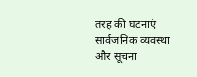तरह की घटनाएं सार्वजनिक व्यवस्था और सूचना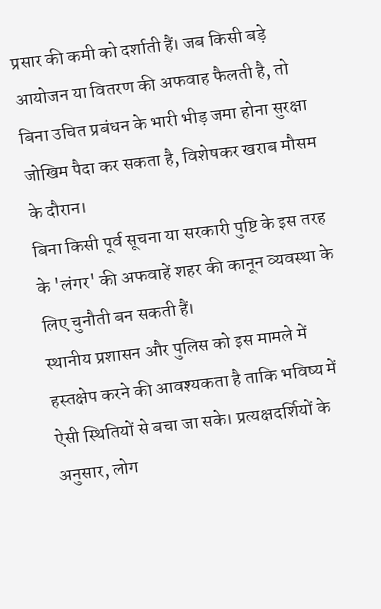प्रसार की कमी को दर्शाती हैं। जब किसी बड़े आयोजन या वितरण की अफवाह फैलती है, तो बिना उचित प्रबंधन के भारी भीड़ जमा होना सुरक्षा जोखिम पैदा कर सकता है, विशेषकर खराब मौसम के दौरान।
बिना किसी पूर्व सूचना या सरकारी पुष्टि के इस तरह के 'लंगर' की अफवाहें शहर की कानून व्यवस्था के लिए चुनौती बन सकती हैं।
स्थानीय प्रशासन और पुलिस को इस मामले में हस्तक्षेप करने की आवश्यकता है ताकि भविष्य में ऐसी स्थितियों से बचा जा सके। प्रत्यक्षदर्शियों के अनुसार, लोग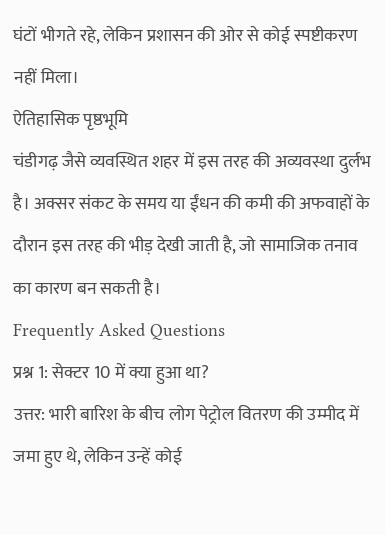घंटों भीगते रहे, लेकिन प्रशासन की ओर से कोई स्पष्टीकरण नहीं मिला।
ऐतिहासिक पृष्ठभूमि
चंडीगढ़ जैसे व्यवस्थित शहर में इस तरह की अव्यवस्था दुर्लभ है। अक्सर संकट के समय या ईंधन की कमी की अफवाहों के दौरान इस तरह की भीड़ देखी जाती है, जो सामाजिक तनाव का कारण बन सकती है।
Frequently Asked Questions
प्रश्न 1: सेक्टर 10 में क्या हुआ था?
उत्तर: भारी बारिश के बीच लोग पेट्रोल वितरण की उम्मीद में जमा हुए थे, लेकिन उन्हें कोई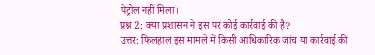पेट्रोल नहीं मिला।
प्रश्न 2: क्या प्रशासन ने इस पर कोई कार्रवाई की है?
उत्तर: फिलहाल इस मामले में किसी आधिकारिक जांच या कार्रवाई की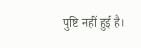पुष्टि नहीं हुई है।